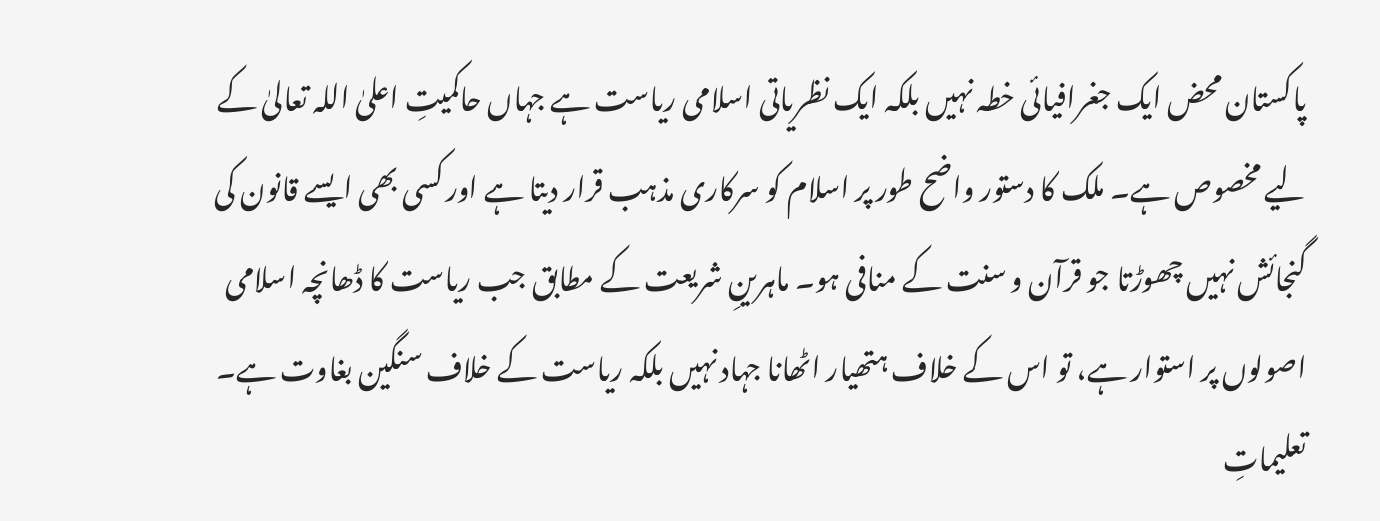پاکستان محض ایک جغرافیائی خطہ نہیں بلکہ ایک نظریاتی اسلامی ریاست ہے جہاں حاکمیتِ اعلیٰ اللہ تعالیٰ کے لیے مخصوص ہے۔ ملک کا دستور واضح طور پر اسلام کو سرکاری مذہب قرار دیتا ہے اور کسی بھی ایسے قانون کی گنجائش نہیں چھوڑتا جو قرآن و سنت کے منافی ہو۔ ماہرینِ شریعت کے مطابق جب ریاست کا ڈھانچہ اسلامی اصولوں پر استوار ہے، تو اس کے خلاف ہتھیار اٹھانا جہاد نہیں بلکہ ریاست کے خلاف سنگین بغاوت ہے۔
تعلیماتِ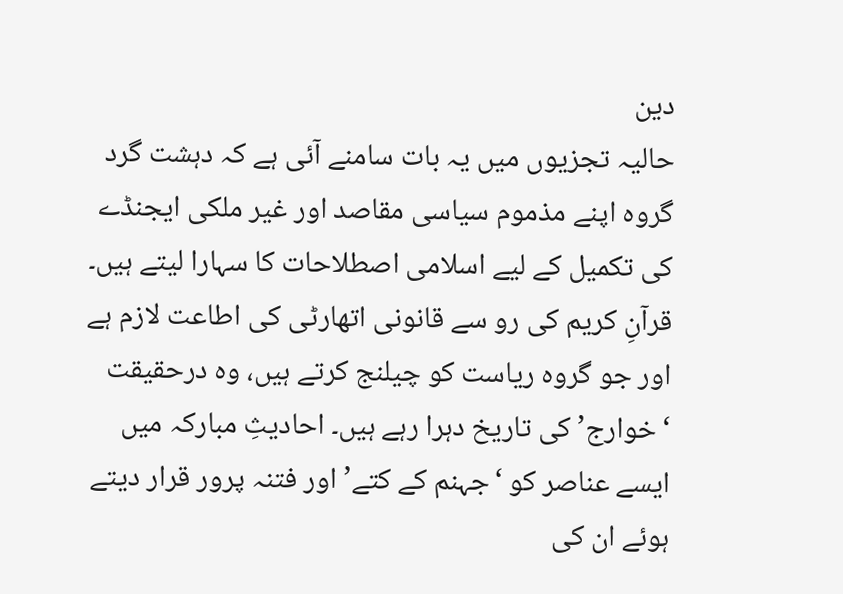دین
حالیہ تجزیوں میں یہ بات سامنے آئی ہے کہ دہشت گرد گروہ اپنے مذموم سیاسی مقاصد اور غیر ملکی ایجنڈے کی تکمیل کے لیے اسلامی اصطلاحات کا سہارا لیتے ہیں۔ قرآنِ کریم کی رو سے قانونی اتھارٹی کی اطاعت لازم ہے اور جو گروہ ریاست کو چیلنج کرتے ہیں، وہ درحقیقت ‘خوارج’ کی تاریخ دہرا رہے ہیں۔ احادیثِ مبارکہ میں ایسے عناصر کو ‘جہنم کے کتے’ اور فتنہ پرور قرار دیتے ہوئے ان کی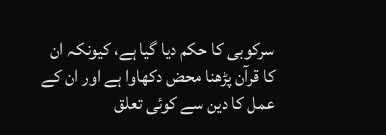سرکوبی کا حکم دیا گیا ہے، کیونکہ ان کا قرآن پڑھنا محض دکھاوا ہے اور ان کے عمل کا دین سے کوئی تعلق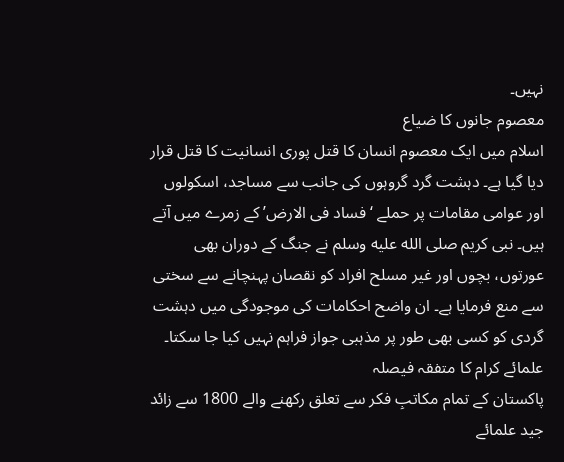نہیں۔
معصوم جانوں کا ضیاع
اسلام میں ایک معصوم انسان کا قتل پوری انسانیت کا قتل قرار دیا گیا ہے۔ دہشت گرد گروہوں کی جانب سے مساجد، اسکولوں اور عوامی مقامات پر حملے ‘فساد فی الارض’ کے زمرے میں آتے ہیں۔ نبی کریم صلى الله عليه وسلم نے جنگ کے دوران بھی عورتوں، بچوں اور غیر مسلح افراد کو نقصان پہنچانے سے سختی سے منع فرمایا ہے۔ ان واضح احکامات کی موجودگی میں دہشت گردی کو کسی بھی طور پر مذہبی جواز فراہم نہیں کیا جا سکتا۔
علمائے کرام کا متفقہ فیصلہ
پاکستان کے تمام مکاتبِ فکر سے تعلق رکھنے والے 1800 سے زائد جید علمائے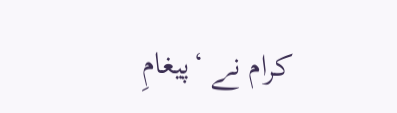کرام نے ‘پیغامِ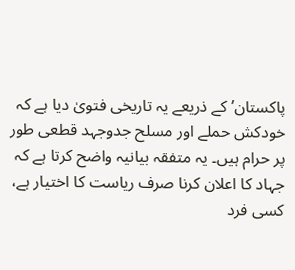پاکستان’ کے ذریعے یہ تاریخی فتویٰ دیا ہے کہ خودکش حملے اور مسلح جدوجہد قطعی طور پر حرام ہیں۔ یہ متفقہ بیانیہ واضح کرتا ہے کہ جہاد کا اعلان کرنا صرف ریاست کا اختیار ہے، کسی فرد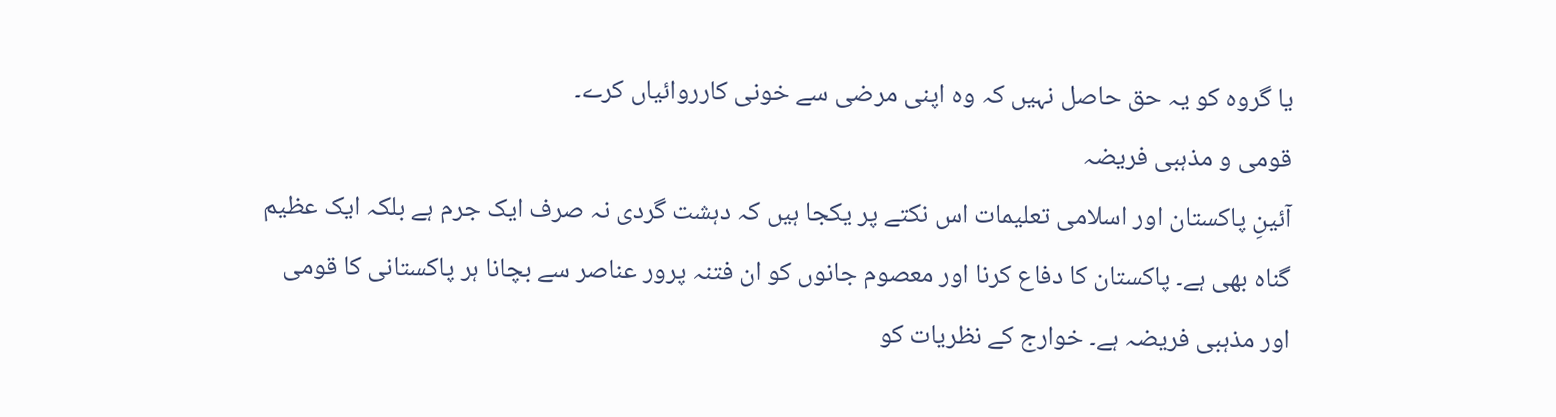یا گروہ کو یہ حق حاصل نہیں کہ وہ اپنی مرضی سے خونی کارروائیاں کرے۔
قومی و مذہبی فریضہ
آئینِ پاکستان اور اسلامی تعلیمات اس نکتے پر یکجا ہیں کہ دہشت گردی نہ صرف ایک جرم ہے بلکہ ایک عظیم گناہ بھی ہے۔ پاکستان کا دفاع کرنا اور معصوم جانوں کو ان فتنہ پرور عناصر سے بچانا ہر پاکستانی کا قومی اور مذہبی فریضہ ہے۔ خوارج کے نظریات کو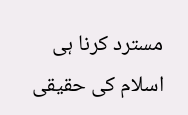مسترد کرنا ہی اسلام کی حقیقی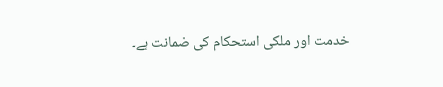خدمت اور ملکی استحکام کی ضمانت ہے۔